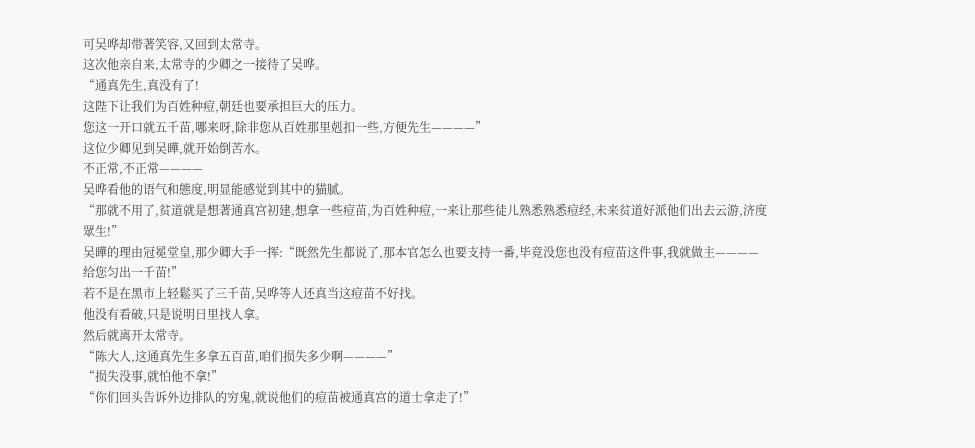可吴哗却带著笑容,又回到太常寺。
这次他亲自来,太常寺的少卿之一接待了吴哗。
“通真先生,真没有了!
这陛下让我们为百姓种痘,朝廷也要承担巨大的压力。
您这一开口就五千苗,哪来呀,除非您从百姓那里剋扣一些,方便先生————”
这位少卿见到吴曄,就开始倒苦水。
不正常,不正常————
吴哗看他的语气和態度,明显能感觉到其中的猫腻。
“那就不用了,贫道就是想著通真宫初建,想拿一些痘苗,为百姓种痘,一来让那些徒儿熟悉熟悉痘经,未来贫道好派他们出去云游,济度眾生!”
吴曄的理由冠冕堂皇,那少卿大手一挥:“既然先生都说了,那本官怎么也要支持一番,毕竟没您也没有痘苗这件事,我就做主————
给您匀出一千苗!”
若不是在黑市上轻鬆买了三千苗,吴哗等人还真当这痘苗不好找。
他没有看破,只是说明日里找人拿。
然后就离开太常寺。
“陈大人,这通真先生多拿五百苗,咱们损失多少啊————”
“损失没事,就怕他不拿!”
“你们回头告诉外边排队的穷鬼,就说他们的痘苗被通真宫的道士拿走了!”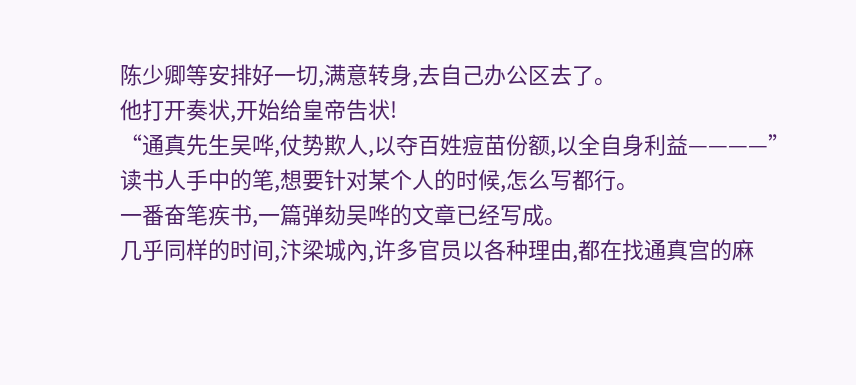陈少卿等安排好一切,满意转身,去自己办公区去了。
他打开奏状,开始给皇帝告状!
“通真先生吴哗,仗势欺人,以夺百姓痘苗份额,以全自身利益————”
读书人手中的笔,想要针对某个人的时候,怎么写都行。
一番奋笔疾书,一篇弹劾吴哗的文章已经写成。
几乎同样的时间,汴梁城內,许多官员以各种理由,都在找通真宫的麻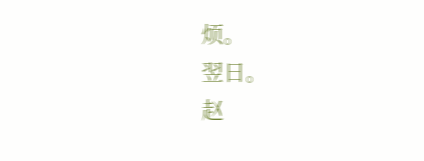烦。
翌日。
赵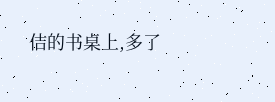佶的书桌上,多了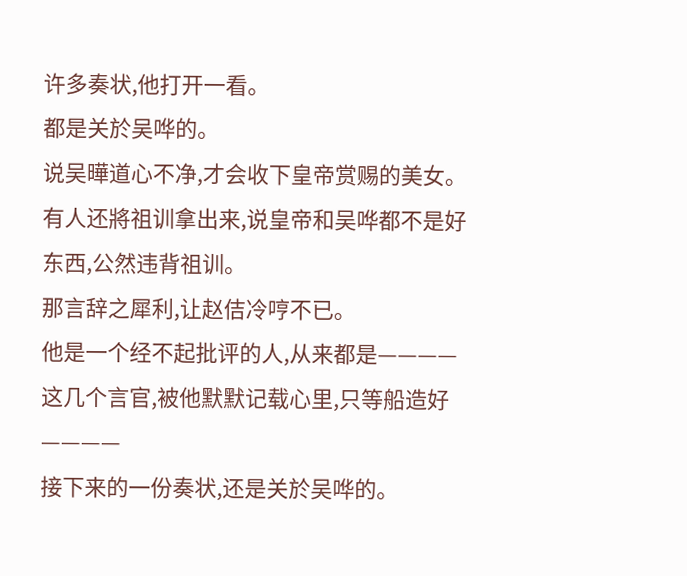许多奏状,他打开一看。
都是关於吴哗的。
说吴曄道心不净,才会收下皇帝赏赐的美女。
有人还將祖训拿出来,说皇帝和吴哗都不是好东西,公然违背祖训。
那言辞之犀利,让赵佶冷哼不已。
他是一个经不起批评的人,从来都是————
这几个言官,被他默默记载心里,只等船造好————
接下来的一份奏状,还是关於吴哗的。